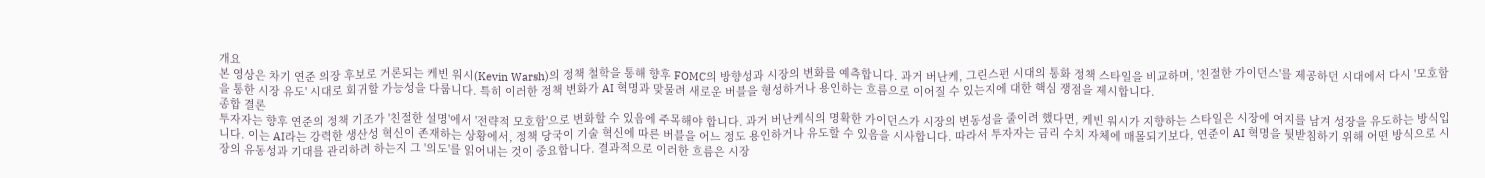개요
본 영상은 차기 연준 의장 후보로 거론되는 케빈 워시(Kevin Warsh)의 정책 철학을 통해 향후 FOMC의 방향성과 시장의 변화를 예측합니다. 과거 버난케, 그린스펀 시대의 통화 정책 스타일을 비교하며, '친절한 가이던스'를 제공하던 시대에서 다시 '모호함을 통한 시장 유도' 시대로 회귀할 가능성을 다룹니다. 특히 이러한 정책 변화가 AI 혁명과 맞물려 새로운 버블을 형성하거나 용인하는 흐름으로 이어질 수 있는지에 대한 핵심 쟁점을 제시합니다.
종합 결론
투자자는 향후 연준의 정책 기조가 '친절한 설명'에서 '전략적 모호함'으로 변화할 수 있음에 주목해야 합니다. 과거 버난케식의 명확한 가이던스가 시장의 변동성을 줄이려 했다면, 케빈 워시가 지향하는 스타일은 시장에 여지를 남겨 성장을 유도하는 방식입니다. 이는 AI라는 강력한 생산성 혁신이 존재하는 상황에서, 정책 당국이 기술 혁신에 따른 버블을 어느 정도 용인하거나 유도할 수 있음을 시사합니다. 따라서 투자자는 금리 수치 자체에 매몰되기보다, 연준이 AI 혁명을 뒷받침하기 위해 어떤 방식으로 시장의 유동성과 기대를 관리하려 하는지 그 '의도'를 읽어내는 것이 중요합니다. 결과적으로 이러한 흐름은 시장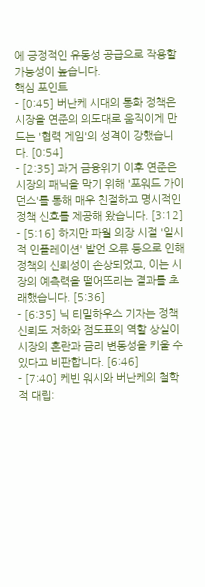에 긍정적인 유동성 공급으로 작용할 가능성이 높습니다.
핵심 포인트
- [0:45] 버난케 시대의 통화 정책은 시장을 연준의 의도대로 움직이게 만드는 '협력 게임'의 성격이 강했습니다. [0:54]
- [2:35] 과거 금융위기 이후 연준은 시장의 패닉을 막기 위해 '포워드 가이던스'를 통해 매우 친절하고 명시적인 정책 신호를 제공해 왔습니다. [3:12]
- [5:16] 하지만 파월 의장 시절 '일시적 인플레이션' 발언 오류 등으로 인해 정책의 신뢰성이 손상되었고, 이는 시장의 예측력을 떨어뜨리는 결과를 초래했습니다. [5:36]
- [6:35] 닉 티밀하우스 기자는 정책 신뢰도 저하와 점도표의 역할 상실이 시장의 혼란과 금리 변동성을 키울 수 있다고 비판합니다. [6:46]
- [7:40] 케빈 워시와 버난케의 철학적 대립: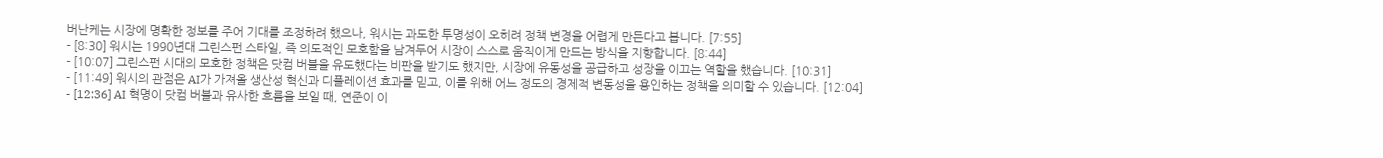버난케는 시장에 명확한 정보를 주어 기대를 조정하려 했으나, 워시는 과도한 투명성이 오히려 정책 변경을 어렵게 만든다고 봅니다. [7:55]
- [8:30] 워시는 1990년대 그린스펀 스타일, 즉 의도적인 모호함을 남겨두어 시장이 스스로 움직이게 만드는 방식을 지향합니다. [8:44]
- [10:07] 그린스펀 시대의 모호한 정책은 닷컴 버블을 유도했다는 비판을 받기도 했지만, 시장에 유동성을 공급하고 성장을 이끄는 역할을 했습니다. [10:31]
- [11:49] 워시의 관점은 AI가 가져올 생산성 혁신과 디플레이션 효과를 믿고, 이를 위해 어느 정도의 경제적 변동성을 용인하는 정책을 의미할 수 있습니다. [12:04]
- [12:36] AI 혁명이 닷컴 버블과 유사한 흐름을 보일 때, 연준이 이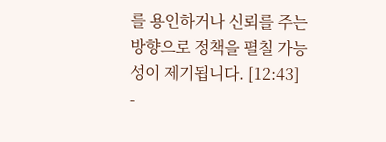를 용인하거나 신뢰를 주는 방향으로 정책을 펼칠 가능성이 제기됩니다. [12:43]
-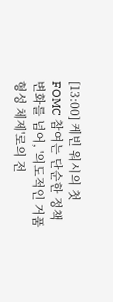[13:00] 케빈 워시의 첫 FOMC 참여는 단순한 정책 변화를 넘어, '의도적인 거품 형성 체제'로의 전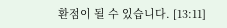환점이 될 수 있습니다. [13:11]